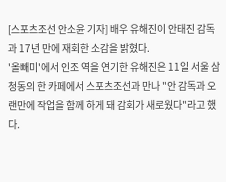[스포츠조선 안소윤 기자] 배우 유해진이 안태진 감독과 17년 만에 재회한 소감을 밝혔다.
'올빼미'에서 인조 역을 연기한 유해진은 11일 서울 삼청동의 한 카페에서 스포츠조선과 만나 "안 감독과 오랜만에 작업을 함께 하게 돼 감회가 새로웠다"라고 했다.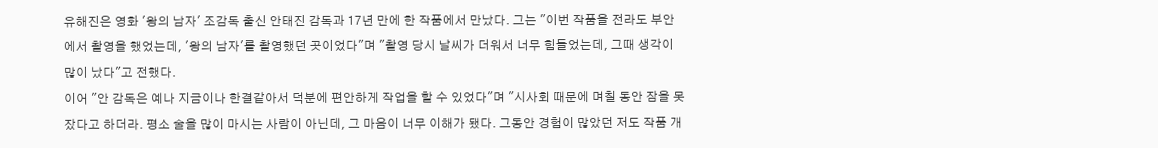유해진은 영화 '왕의 남자' 조감독 출신 안태진 감독과 17년 만에 한 작품에서 만났다. 그는 "이번 작품을 전라도 부안에서 촬영을 했었는데, '왕의 남자'를 촬영했던 곳이었다"며 "촬영 당시 날씨가 더워서 너무 힘들었는데, 그때 생각이 많이 났다"고 전했다.
이어 "안 감독은 예나 지금이나 한결같아서 덕분에 편안하게 작업을 할 수 있었다"며 "시사회 때문에 며칠 동안 잠을 못 잤다고 하더라. 평소 술을 많이 마시는 사람이 아닌데, 그 마음이 너무 이해가 됐다. 그동안 경험이 많았던 저도 작품 개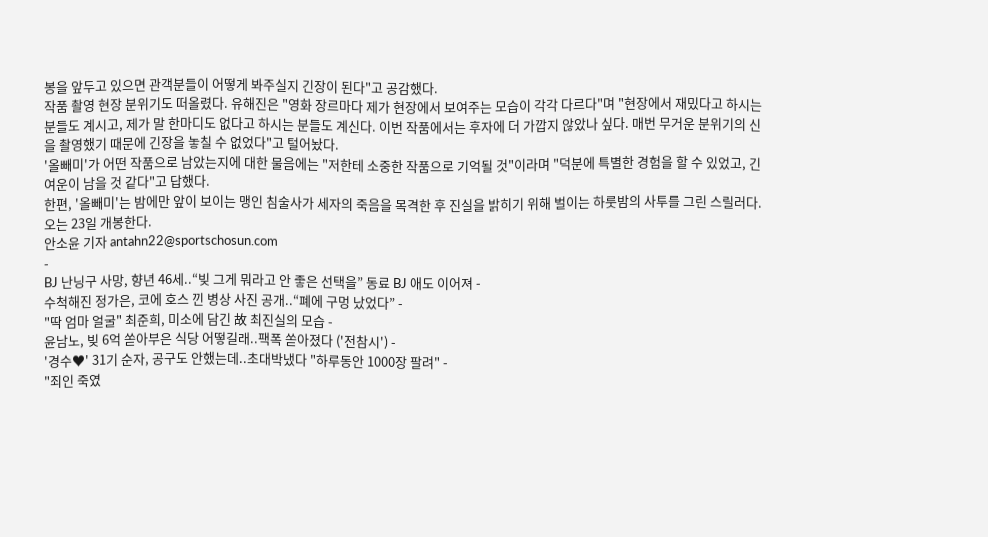봉을 앞두고 있으면 관객분들이 어떻게 봐주실지 긴장이 된다"고 공감했다.
작품 촬영 현장 분위기도 떠올렸다. 유해진은 "영화 장르마다 제가 현장에서 보여주는 모습이 각각 다르다"며 "현장에서 재밌다고 하시는 분들도 계시고, 제가 말 한마디도 없다고 하시는 분들도 계신다. 이번 작품에서는 후자에 더 가깝지 않았나 싶다. 매번 무거운 분위기의 신을 촬영했기 때문에 긴장을 놓칠 수 없었다"고 털어놨다.
'올빼미'가 어떤 작품으로 남았는지에 대한 물음에는 "저한테 소중한 작품으로 기억될 것"이라며 "덕분에 특별한 경험을 할 수 있었고, 긴 여운이 남을 것 같다"고 답했다.
한편, '올빼미'는 밤에만 앞이 보이는 맹인 침술사가 세자의 죽음을 목격한 후 진실을 밝히기 위해 벌이는 하룻밤의 사투를 그린 스릴러다. 오는 23일 개봉한다.
안소윤 기자 antahn22@sportschosun.com
-
BJ 난닝구 사망, 향년 46세..“빚 그게 뭐라고 안 좋은 선택을” 동료 BJ 애도 이어져 -
수척해진 정가은, 코에 호스 낀 병상 사진 공개..“폐에 구멍 났었다” -
"딱 엄마 얼굴" 최준희, 미소에 담긴 故 최진실의 모습 -
윤남노, 빚 6억 쏟아부은 식당 어떻길래..팩폭 쏟아졌다 ('전참시') -
'경수♥' 31기 순자, 공구도 안했는데..초대박냈다 "하루동안 1000장 팔려" -
"죄인 죽였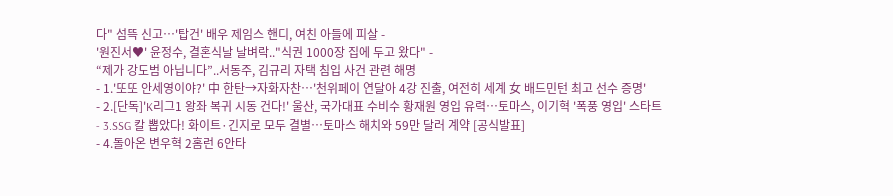다" 섬뜩 신고…'탑건' 배우 제임스 핸디, 여친 아들에 피살 -
'원진서♥' 윤정수, 결혼식날 날벼락.."식권 1000장 집에 두고 왔다" -
“제가 강도범 아닙니다”..서동주, 김규리 자택 침입 사건 관련 해명
- 1.'또또 안세영이야?' 中 한탄→자화자찬…'천위페이 연달아 4강 진출, 여전히 세계 女 배드민턴 최고 선수 증명'
- 2.[단독]'K리그1 왕좌 복귀 시동 건다!' 울산, 국가대표 수비수 황재원 영입 유력…토마스, 이기혁 '폭풍 영입' 스타트
- 3.SSG 칼 뽑았다! 화이트·긴지로 모두 결별…토마스 해치와 59만 달러 계약 [공식발표]
- 4.돌아온 변우혁 2홈런 6안타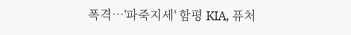폭격…'파죽지세' 함평 KIA, 퓨처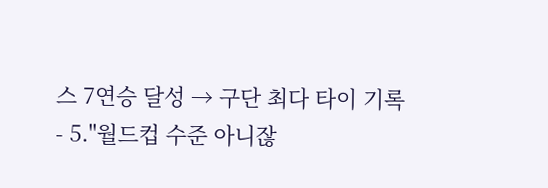스 7연승 달성 → 구단 최다 타이 기록
- 5."월드컵 수준 아니잖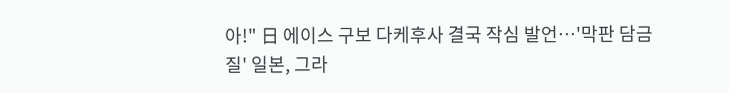아!" 日 에이스 구보 다케후사 결국 작심 발언…'막판 담금질' 일본, 그라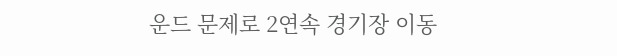운드 문제로 2연속 경기장 이동